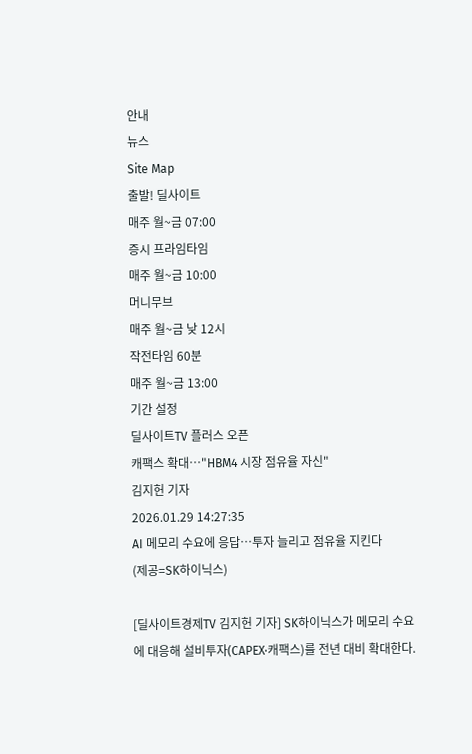안내
뉴스
Site Map
출발! 딜사이트
매주 월~금 07:00
증시 프라임타임
매주 월~금 10:00
머니무브
매주 월~금 낮 12시
작전타임 60분
매주 월~금 13:00
기간 설정
딜사이트TV 플러스 오픈
캐팩스 확대…"HBM4 시장 점유율 자신"
김지헌 기자
2026.01.29 14:27:35
AI 메모리 수요에 응답…투자 늘리고 점유율 지킨다
(제공=SK하이닉스)

[딜사이트경제TV 김지헌 기자] SK하이닉스가 메모리 수요에 대응해 설비투자(CAPEX·캐팩스)를 전년 대비 확대한다.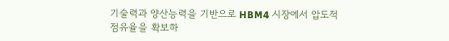기술력과 양산능력을 기반으로 HBM4 시장에서 압도적 점유율을 확보하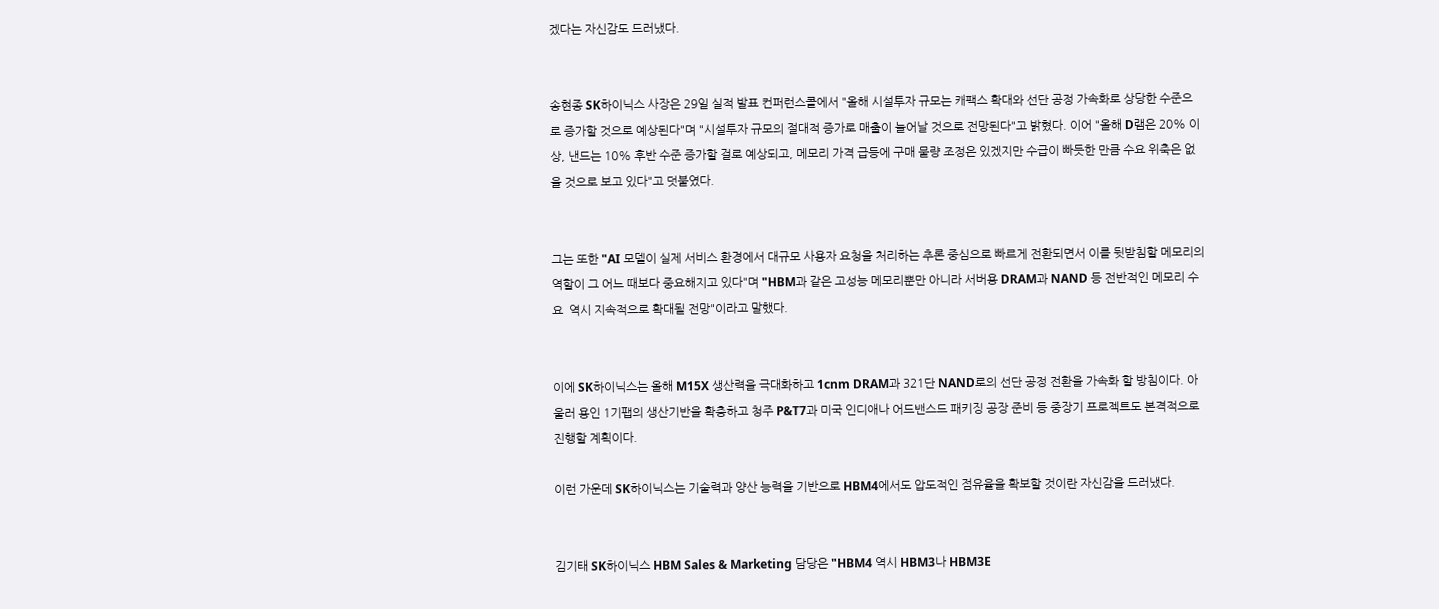겠다는 자신감도 드러냈다.


송현종 SK하이닉스 사장은 29일 실적 발표 컨퍼런스콜에서 "올해 시설투자 규모는 캐팩스 확대와 선단 공정 가속화로 상당한 수준으로 증가할 것으로 예상된다"며 "시설투자 규모의 절대적 증가로 매출이 늘어날 것으로 전망된다"고 밝혔다. 이어 "올해 D램은 20% 이상, 낸드는 10% 후반 수준 증가할 걸로 예상되고, 메모리 가격 급등에 구매 물량 조정은 있겠지만 수급이 빠듯한 만큼 수요 위축은 없을 것으로 보고 있다"고 덧붙였다.


그는 또한 "AI 모델이 실제 서비스 환경에서 대규모 사용자 요청을 처리하는 추론 중심으로 빠르게 전환되면서 이를 뒷받침할 메모리의 역할이 그 어느 때보다 중요해지고 있다"며 "HBM과 같은 고성능 메모리뿐만 아니라 서버용 DRAM과 NAND 등 전반적인 메모리 수요  역시 지속적으로 확대될 전망"이라고 말했다.


이에 SK하이닉스는 올해 M15X 생산력을 극대화하고 1cnm DRAM과 321단 NAND로의 선단 공정 전환을 가속화 할 방침이다. 아울러 용인 1기팹의 생산기반을 확충하고 청주 P&T7과 미국 인디애나 어드밴스드 패키징 공장 준비 등 중장기 프로젝트도 본격적으로 진행할 계획이다.

이런 가운데 SK하이닉스는 기술력과 양산 능력을 기반으로 HBM4에서도 압도적인 점유율을 확보할 것이란 자신감을 드러냈다.


김기태 SK하이닉스 HBM Sales & Marketing 담당은 "HBM4 역시 HBM3나 HBM3E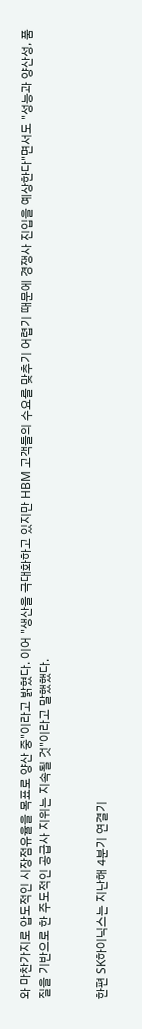와 마찬가지로 압도적인 시장점유율을 목표로 양산 중"이라고 밝혔다. 이어 "생산을 극대화하고 있지만 HBM 고객들의 수요를 맞추기 어렵기 때문에 경쟁사 진입을 예상한다"면서도 "성능과 양산성, 품질을 기반으로 한 주도적인 공급사 지위는 지속될 것"이라고 말했했다.


한편 SK하이닉스는 지난해 4분기 연결기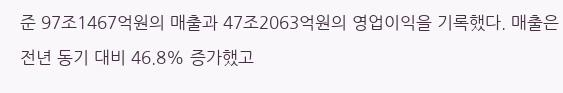준 97조1467억원의 매출과 47조2063억원의 영업이익을 기록했다. 매출은 전년 동기 대비 46.8% 증가했고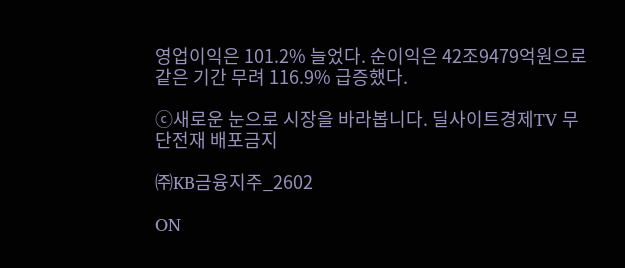영업이익은 101.2% 늘었다. 순이익은 42조9479억원으로 같은 기간 무려 116.9% 급증했다.

ⓒ새로운 눈으로 시장을 바라봅니다. 딜사이트경제TV 무단전재 배포금지

㈜KB금융지주_2602

ON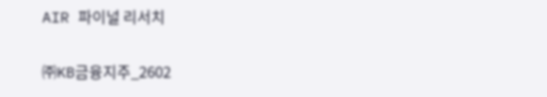AIR 파이널 리서치

㈜KB금융지주_2602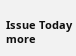Issue Today more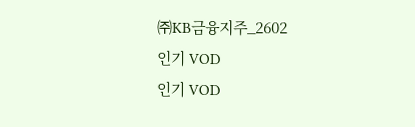㈜KB금융지주_2602
인기 VOD
인기 VOD